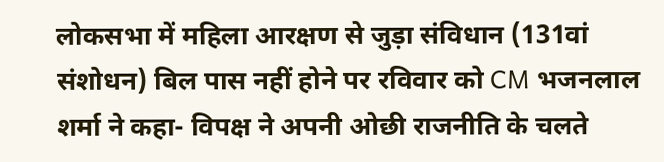लोकसभा में महिला आरक्षण से जुड़ा संविधान (131वां संशोधन) बिल पास नहीं होने पर रविवार को CM भजनलाल शर्मा ने कहा- विपक्ष ने अपनी ओछी राजनीति के चलते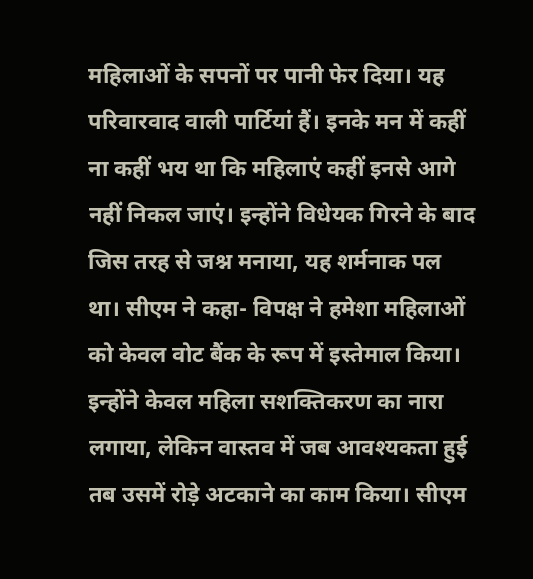महिलाओं के सपनों पर पानी फेर दिया। यह परिवारवाद वाली पार्टियां हैं। इनके मन में कहीं ना कहीं भय था कि महिलाएं कहीं इनसे आगे नहीं निकल जाएं। इन्होंने विधेयक गिरने के बाद जिस तरह से जश्न मनाया, यह शर्मनाक पल था। सीएम ने कहा- विपक्ष ने हमेशा महिलाओं को केवल वोट बैंक के रूप में इस्तेमाल किया। इन्होंने केवल महिला सशक्तिकरण का नारा लगाया, लेकिन वास्तव में जब आवश्यकता हुई तब उसमें रोड़े अटकाने का काम किया। सीएम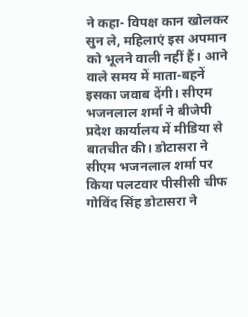ने कहा- विपक्ष कान खोलकर सुन ले, महिलाएं इस अपमान को भूलने वाली नहीं हैं। आने वाले समय में माता-बहनें इसका जवाब देंगी। सीएम भजनलाल शर्मा ने बीजेपी प्रदेश कार्यालय में मीडिया से बातचीत की। डोटासरा ने सीएम भजनलाल शर्मा पर किया पलटवार पीसीसी चीफ गोविंद सिंह डोटासरा ने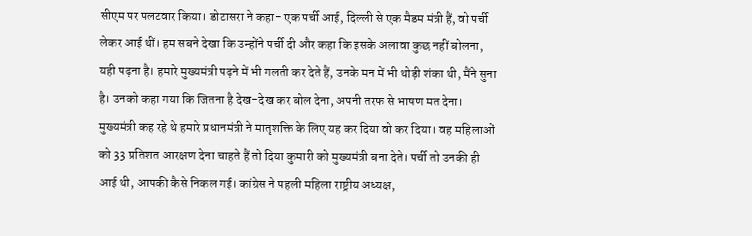सीएम पर पलटवार किया। डोटासरा ने कहा- एक पर्ची आई, दिल्ली से एक मैडम मंत्री हैं, वो पर्ची लेकर आई थीं। हम सबने देखा कि उन्होंने पर्ची दी और कहा कि इसके अलावा कुछ नहीं बोलना, यही पढ़ना है। हमारे मुख्यमंत्री पढ़ने में भी गलती कर देते हैं, उनके मन में भी थोड़ी शंका थी, मैंने सुना है। उनको कहा गया कि जितना है देख-देख कर बोल देना, अपनी तरफ से भाषण मत देना। मुख्यमंत्री कह रहे थे हमारे प्रधानमंत्री ने मातृशक्ति के लिए यह कर दिया वो कर दिया। वह महिलाओं को 33 प्रतिशत आरक्षण देना चाहते हैं तो दिया कुमारी को मुख्यमंत्री बना देते। पर्ची तो उनकी ही आई थी, आपकी कैसे निकल गई। कांग्रेस ने पहली महिला राष्ट्रीय अध्यक्ष,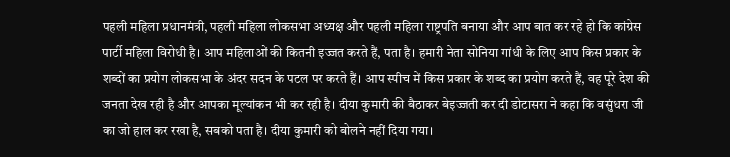पहली महिला प्रधानमंत्री, पहली महिला लोकसभा अध्यक्ष और पहली महिला राष्ट्रपति बनाया और आप बात कर रहे हो कि कांग्रेस पार्टी महिला विरोधी है। आप महिलाओं की कितनी इज्जत करते हैं, पता है। हमारी नेता सोनिया गांधी के लिए आप किस प्रकार के शब्दों का प्रयोग लोकसभा के अंदर सदन के पटल पर करते हैं। आप स्पीच में किस प्रकार के शब्द का प्रयोग करते हैं, वह पूरे देश की जनता देख रही है और आपका मूल्यांकन भी कर रही है। दीया कुमारी की बैठाकर बेइज्जती कर दी डोटासरा ने कहा कि वसुंधरा जी का जो हाल कर रखा है, सबको पता है। दीया कुमारी को बोलने नहीं दिया गया।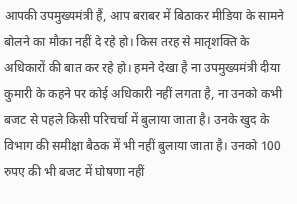आपकी उपमुख्यमंत्री हैं, आप बराबर में बिठाकर मीडिया के सामने बोलने का मौका नहीं दे रहे हो। किस तरह से मातृशक्ति के अधिकारों की बात कर रहे हो। हमने देखा है ना उपमुख्यमंत्री दीया कुमारी के कहने पर कोई अधिकारी नहीं लगता है, ना उनको कभी बजट से पहले किसी परिचर्चा में बुलाया जाता है। उनके खुद के विभाग की समीक्षा बैठक में भी नहीं बुलाया जाता है। उनको 100 रुपए की भी बजट में घोषणा नहीं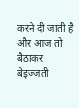करने दी जाती है और आज तो बैठाकर बेइज्जती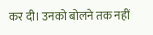कर दी। उनको बोलने तक नहीं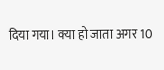दिया गया। क्या हो जाता अगर 10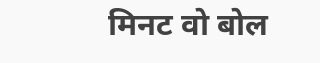मिनट वो बोल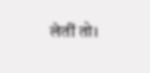लेतीं तो।